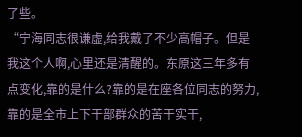了些。
“宁海同志很谦虚,给我戴了不少高帽子。但是我这个人啊,心里还是清醒的。东原这三年多有点变化,靠的是什么?靠的是在座各位同志的努力,靠的是全市上下干部群众的苦干实干,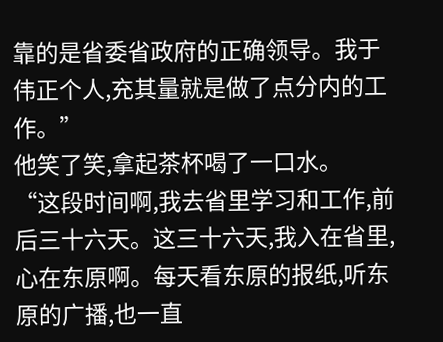靠的是省委省政府的正确领导。我于伟正个人,充其量就是做了点分内的工作。”
他笑了笑,拿起茶杯喝了一口水。
“这段时间啊,我去省里学习和工作,前后三十六天。这三十六天,我入在省里,心在东原啊。每天看东原的报纸,听东原的广播,也一直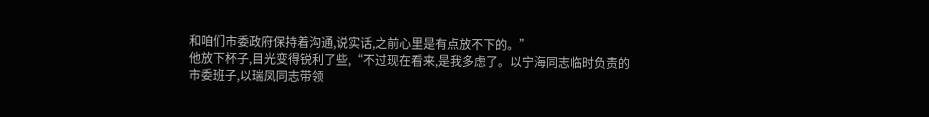和咱们市委政府保持着沟通,说实话,之前心里是有点放不下的。”
他放下杯子,目光变得锐利了些,“不过现在看来,是我多虑了。以宁海同志临时负责的市委班子,以瑞凤同志带领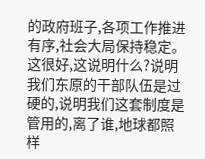的政府班子,各项工作推进有序,社会大局保持稳定。这很好,这说明什么?说明我们东原的干部队伍是过硬的,说明我们这套制度是管用的,离了谁,地球都照样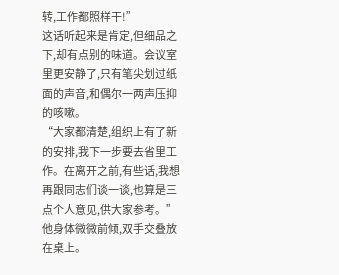转,工作都照样干!”
这话听起来是肯定,但细品之下,却有点别的味道。会议室里更安静了,只有笔尖划过纸面的声音,和偶尔一两声压抑的咳嗽。
“大家都清楚,组织上有了新的安排,我下一步要去省里工作。在离开之前,有些话,我想再跟同志们谈一谈,也算是三点个人意见,供大家参考。”
他身体微微前倾,双手交叠放在桌上。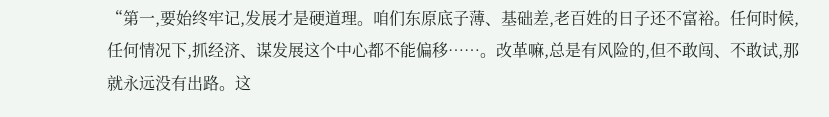“第一,要始终牢记,发展才是硬道理。咱们东原底子薄、基础差,老百姓的日子还不富裕。任何时候,任何情况下,抓经济、谋发展这个中心都不能偏移……。改革嘛,总是有风险的,但不敢闯、不敢试,那就永远没有出路。这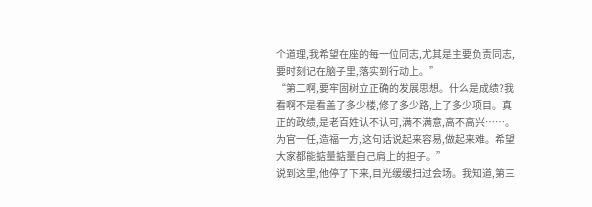个道理,我希望在座的每一位同志,尤其是主要负责同志,要时刻记在脑子里,落实到行动上。”
“第二啊,要牢固树立正确的发展思想。什么是成绩?我看啊不是看盖了多少楼,修了多少路,上了多少项目。真正的政绩,是老百姓认不认可,满不满意,高不高兴……。为官一任,造福一方,这句话说起来容易,做起来难。希望大家都能掂量掂量自己肩上的担子。”
说到这里,他停了下来,目光缓缓扫过会场。我知道,第三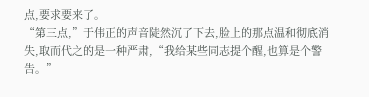点,要求要来了。
“第三点,”于伟正的声音陡然沉了下去,脸上的那点温和彻底消失,取而代之的是一种严肃,“我给某些同志提个醒,也算是个警告。”